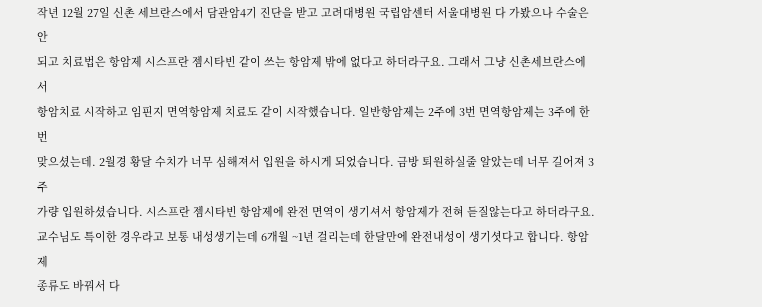작년 12월 27일 신촌 세브란스에서 담관암4기 진단을 받고 고려대병원 국립암센터 서울대병원 다 가봤으나 수술은 안
되고 치료법은 항암제 시스프란 젬시타빈 같이 쓰는 항암제 밖에 없다고 하더라구요. 그래서 그냥 신촌세브란스에서
항암치료 시작하고 임핀지 면역항암제 치료도 같이 시작했습니다. 일반항암제는 2주에 3번 면역항암제는 3주에 한번
맞으셨는데. 2월경 황달 수치가 너무 심해져서 입원을 하시게 되었습니다. 금방 퇴원하실줄 알았는데 너무 길어져 3주
가량 입원하셨습니다. 시스프란 젬시타빈 항암제에 완전 면역이 생기셔서 항암제가 전혀 듣질않는다고 하더라구요.
교수님도 특이한 경우라고 보통 내성생기는데 6개월 ~1년 걸리는데 한달만에 완전내성이 생기셧다고 합니다. 항암제
종류도 바꿔서 다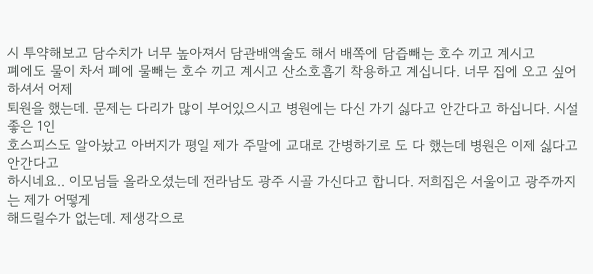시 투약해보고 담수치가 너무 높아져서 담관배액술도 해서 배쪽에 담즙빼는 호수 끼고 계시고
폐에도 물이 차서 폐에 물빼는 호수 끼고 계시고 산소호흡기 착용하고 계십니다. 너무 집에 오고 싶어 하셔서 어제
퇴원을 했는데. 문제는 다리가 많이 부어있으시고 병원에는 다신 가기 싫다고 안간다고 하십니다. 시설 좋은 1인
호스피스도 알아놨고 아버지가 평일 제가 주말에 교대로 간병하기로 도 다 했는데 병원은 이제 싫다고 안간다고
하시네요.. 이모님들 올라오셨는데 전라남도 광주 시골 가신다고 합니다. 저희집은 서울이고 광주까지는 제가 어떻게
해드릴수가 없는데. 제생각으로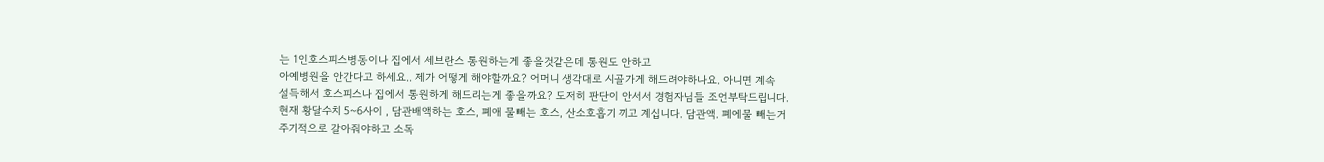는 1인호스피스병동이나 집에서 세브란스 통원하는게 좋을것같은데 통원도 안하고
아예병원을 안간다고 하세요.. 제가 어떻게 해야할까요? 어머니 생각대로 시골가게 해드려야하나요. 아니면 계속
설득해서 호스피스나 집에서 통원하게 해드리는게 좋을까요? 도저히 판단이 안서서 경험자님들 조언부탁드립니다.
현재 황달수치 5~6사이 , 담관배액하는 호스, 폐애 물빼는 호스, 산소호흡기 끼고 계십니다. 담관액. 폐에물 빼는거
주기적으로 갈아줘야하고 소독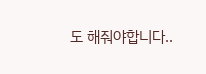도 해줘야합니다..